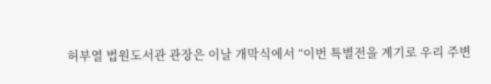허부열 법원도서관 관장은 이날 개막식에서 “이번 특별전을 계기로 우리 주변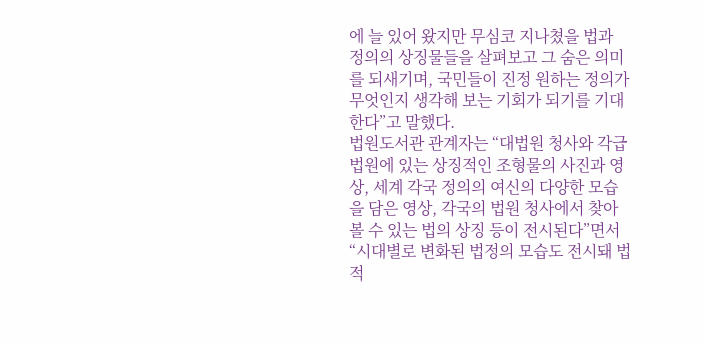에 늘 있어 왔지만 무심코 지나쳤을 법과 정의의 상징물들을 살펴보고 그 숨은 의미를 되새기며, 국민들이 진정 원하는 정의가 무엇인지 생각해 보는 기회가 되기를 기대한다”고 말했다.
법원도서관 관계자는 “대법원 청사와 각급 법원에 있는 상징적인 조형물의 사진과 영상, 세계 각국 정의의 여신의 다양한 모습을 담은 영상, 각국의 법원 청사에서 찾아볼 수 있는 법의 상징 등이 전시된다”면서 “시대별로 변화된 법정의 모습도 전시돼 법 적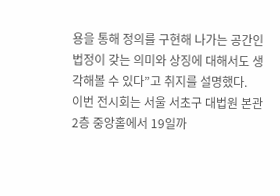용을 통해 정의를 구현해 나가는 공간인 법정이 갖는 의미와 상징에 대해서도 생각해볼 수 있다”고 취지를 설명했다.
이번 전시회는 서울 서초구 대법원 본관 2층 중앙홀에서 19일까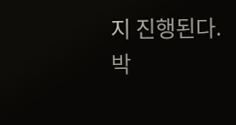지 진행된다.
박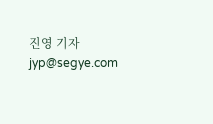진영 기자 jyp@segye.com